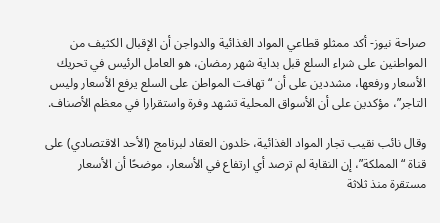صراحة نيوز- أكد ممثلو قطاعي المواد الغذائية والدواجن أن الإقبال الكثيف من المواطنين على شراء السلع قبل بداية شهر رمضان، هو العامل الرئيس في تحريك الأسعار ورفعها، مشددين على أن “تهافت المواطن على السلع يرفع الأسعار وليس التاجر”، مؤكدين على أن الأسواق المحلية تشهد وفرة واستقرارا في معظم الأصناف.

وقال نائب نقيب تجار المواد الغذائية، خلدون العقاد لبرنامج (الأحد الاقتصادي) على قناة “المملكة”، إن النقابة لم ترصد أي ارتفاع في الأسعار، موضحًا أن الأسعار مستقرة منذ ثلاثة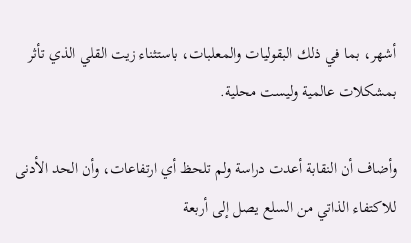أشهر، بما في ذلك البقوليات والمعلبات، باستثناء زيت القلي الذي تأثر بمشكلات عالمية وليست محلية.

وأضاف أن النقابة أعدت دراسة ولم تلحظ أي ارتفاعات، وأن الحد الأدنى للاكتفاء الذاتي من السلع يصل إلى أربعة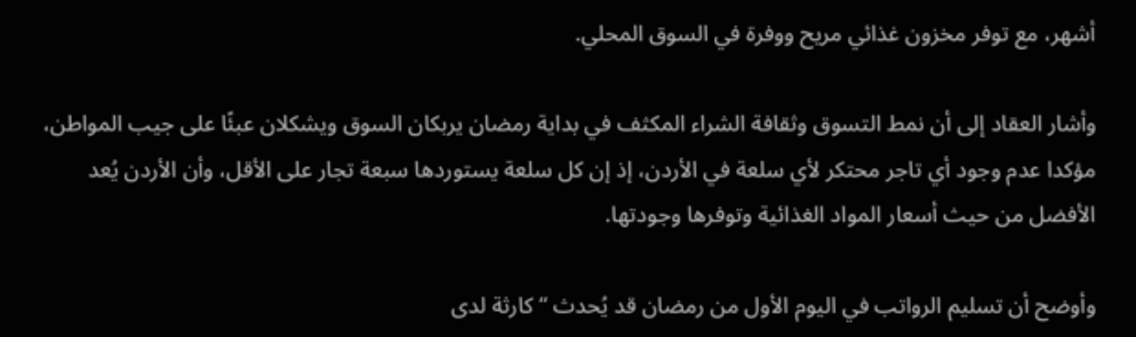أشهر، مع توفر مخزون غذائي مريح ووفرة في السوق المحلي.

وأشار العقاد إلى أن نمط التسوق وثقافة الشراء المكثف في بداية رمضان يربكان السوق ويشكلان عبئًا على جيب المواطن، مؤكدا عدم وجود أي تاجر محتكر لأي سلعة في الأردن، إذ إن كل سلعة يستوردها سبعة تجار على الأقل، وأن الأردن يُعد الأفضل من حيث أسعار المواد الغذائية وتوفرها وجودتها.

وأوضح أن تسليم الرواتب في اليوم الأول من رمضان قد يُحدث “كارثة لدى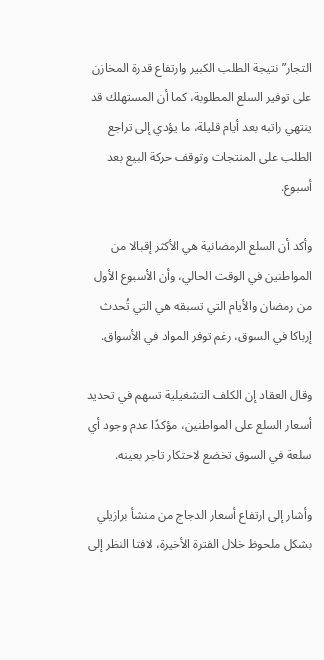التجار” نتيجة الطلب الكبير وارتفاع قدرة المخازن على توفير السلع المطلوبة، كما أن المستهلك قد ينتهي راتبه بعد أيام قليلة، ما يؤدي إلى تراجع الطلب على المنتجات وتوقف حركة البيع بعد أسبوع.

وأكد أن السلع الرمضانية هي الأكثر إقبالا من المواطنين في الوقت الحالي، وأن الأسبوع الأول من رمضان والأيام التي تسبقه هي التي تُحدث إرباكا في السوق، رغم توفر المواد في الأسواق.

وقال العقاد إن الكلف التشغيلية تسهم في تحديد أسعار السلع على المواطنين، مؤكدًا عدم وجود أي سلعة في السوق تخضع لاحتكار تاجر بعينه.

وأشار إلى ارتفاع أسعار الدجاج من منشأ برازيلي بشكل ملحوظ خلال الفترة الأخيرة، لافتا النظر إلى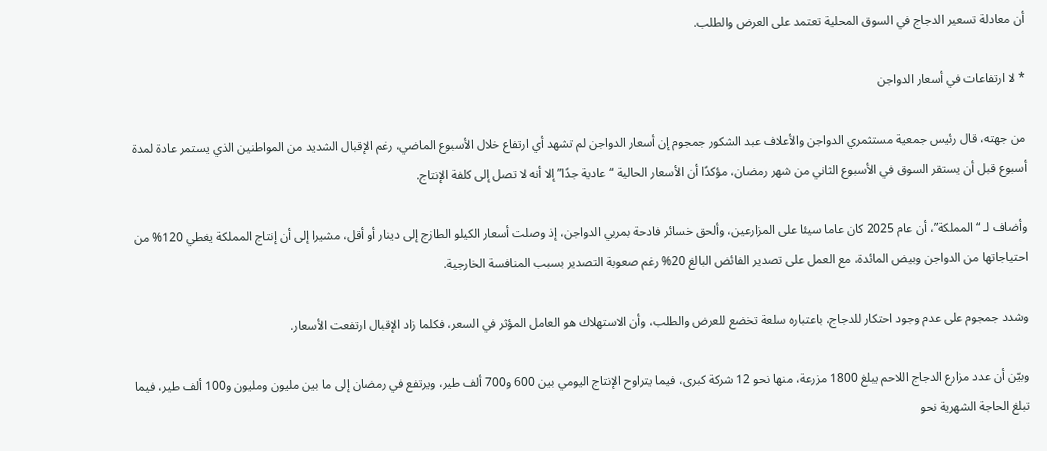أن معادلة تسعير الدجاج في السوق المحلية تعتمد على العرض والطلب.

* لا ارتفاعات في أسعار الدواجن

من جهته، قال رئيس جمعية مستثمري الدواجن والأعلاف عبد الشكور جمجوم إن أسعار الدواجن لم تشهد أي ارتفاع خلال الأسبوع الماضي، رغم الإقبال الشديد من المواطنين الذي يستمر عادة لمدة أسبوع قبل أن يستقر السوق في الأسبوع الثاني من شهر رمضان، مؤكدًا أن الأسعار الحالية “عادية جدًا” إلا أنه لا تصل إلى كلفة الإنتاج.

وأضاف لـ “المملكة”، أن عام 2025 كان عاما سيئا على المزارعين، وألحق خسائر فادحة بمربي الدواجن، إذ وصلت أسعار الكيلو الطازج إلى دينار أو أقل، مشيرا إلى أن إنتاج المملكة يغطي 120% من احتياجاتها من الدواجن وبيض المائدة، مع العمل على تصدير الفائض البالغ 20% رغم صعوبة التصدير بسبب المنافسة الخارجية.

وشدد جمجوم على عدم وجود احتكار للدجاج، باعتباره سلعة تخضع للعرض والطلب، وأن الاستهلاك هو العامل المؤثر في السعر، فكلما زاد الإقبال ارتفعت الأسعار.

وبيّن أن عدد مزارع الدجاج اللاحم يبلغ 1800 مزرعة، منها نحو 12 شركة كبرى، فيما يتراوح الإنتاج اليومي بين 600 و700 ألف طير، ويرتفع في رمضان إلى ما بين مليون ومليون و100 ألف طير، فيما تبلغ الحاجة الشهرية نحو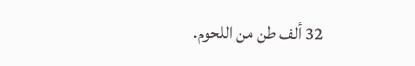32 ألف طن من اللحوم.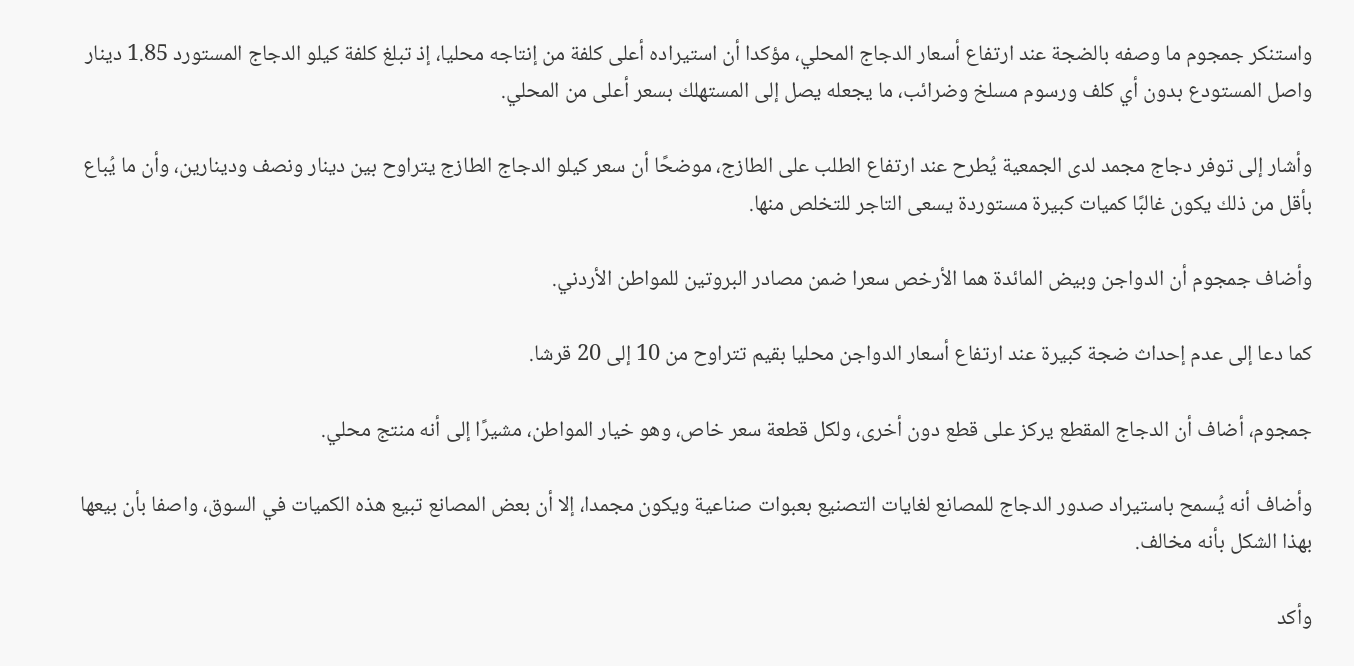واستنكر جمجوم ما وصفه بالضجة عند ارتفاع أسعار الدجاج المحلي، مؤكدا أن استيراده أعلى كلفة من إنتاجه محليا، إذ تبلغ كلفة كيلو الدجاج المستورد 1.85 دينار واصل المستودع بدون أي كلف ورسوم مسلخ وضرائب، ما يجعله يصل إلى المستهلك بسعر أعلى من المحلي.

وأشار إلى توفر دجاج مجمد لدى الجمعية يُطرح عند ارتفاع الطلب على الطازج، موضحًا أن سعر كيلو الدجاج الطازج يتراوح بين دينار ونصف ودينارين، وأن ما يُباع بأقل من ذلك يكون غالبًا كميات كبيرة مستوردة يسعى التاجر للتخلص منها.

وأضاف جمجوم أن الدواجن وبيض المائدة هما الأرخص سعرا ضمن مصادر البروتين للمواطن الأردني.

كما دعا إلى عدم إحداث ضجة كبيرة عند ارتفاع أسعار الدواجن محليا بقيم تتراوح من 10 إلى 20 قرشا.

جمجوم، أضاف أن الدجاج المقطع يركز على قطع دون أخرى، ولكل قطعة سعر خاص، وهو خيار المواطن، مشيرًا إلى أنه منتج محلي.

وأضاف أنه يُسمح باستيراد صدور الدجاج للمصانع لغايات التصنيع بعبوات صناعية ويكون مجمدا، إلا أن بعض المصانع تبيع هذه الكميات في السوق، واصفا بأن بيعها بهذا الشكل بأنه مخالف.

وأكد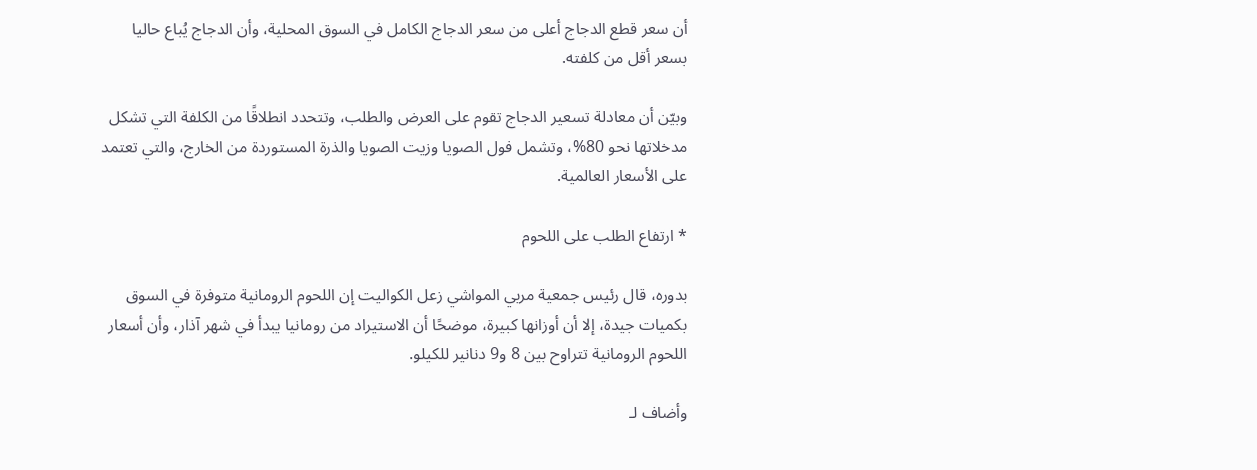أن سعر قطع الدجاج أعلى من سعر الدجاج الكامل في السوق المحلية، وأن الدجاج يُباع حاليا بسعر أقل من كلفته.

وبيّن أن معادلة تسعير الدجاج تقوم على العرض والطلب، وتتحدد انطلاقًا من الكلفة التي تشكل مدخلاتها نحو 80%، وتشمل فول الصويا وزيت الصويا والذرة المستوردة من الخارج، والتي تعتمد على الأسعار العالمية.

* ارتفاع الطلب على اللحوم

بدوره، قال رئيس جمعية مربي المواشي زعل الكواليت إن اللحوم الرومانية متوفرة في السوق بكميات جيدة، إلا أن أوزانها كبيرة، موضحًا أن الاستيراد من رومانيا يبدأ في شهر آذار، وأن أسعار اللحوم الرومانية تتراوح بين 8 و9 دنانير للكيلو.

وأضاف لـ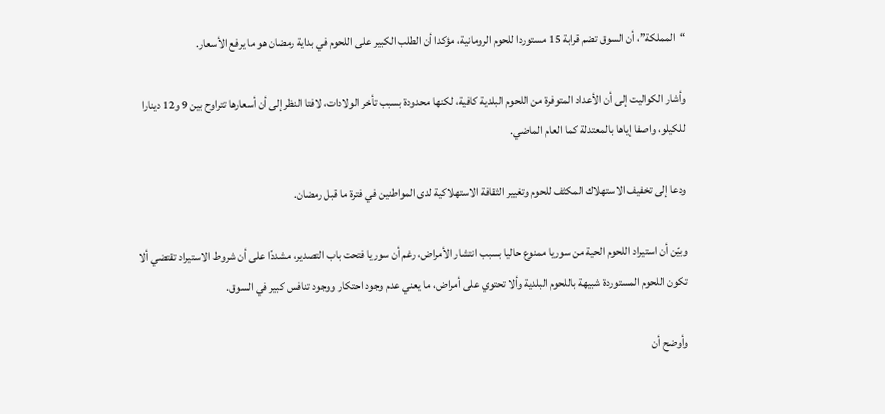“المملكة”، أن السوق تضم قرابة 15 مستوردا للحوم الرومانية، مؤكدا أن الطلب الكبير على اللحوم في بداية رمضان هو ما يرفع الأسعار.

وأشار الكواليت إلى أن الأعداد المتوفرة من اللحوم البلدية كافية، لكنها محدودة بسبب تأخر الولادات، لافتا النظر إلى أن أسعارها تتراوح بين 9 و12 دينارا للكيلو، واصفا إياها بالمعتدلة كما العام الماضي.

ودعا إلى تخفيف الاستهلاك المكثف للحوم وتغيير الثقافة الاستهلاكية لدى المواطنين في فترة ما قبل رمضان.

وبيّن أن استيراد اللحوم الحية من سوريا ممنوع حاليا بسبب انتشار الأمراض، رغم أن سوريا فتحت باب التصدير، مشددًا على أن شروط الاستيراد تقتضي ألا تكون اللحوم المستوردة شبيهة باللحوم البلدية وألا تحتوي على أمراض، ما يعني عدم وجود احتكار ووجود تنافس كبير في السوق.

وأوضح أن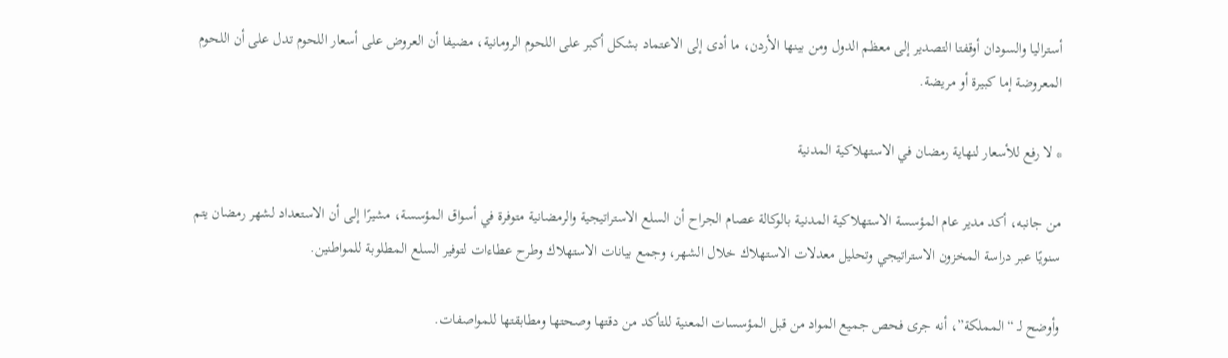أستراليا والسودان أوقفتا التصدير إلى معظم الدول ومن بينها الأردن، ما أدى إلى الاعتماد بشكل أكبر على اللحوم الرومانية، مضيفا أن العروض على أسعار اللحوم تدل على أن اللحوم المعروضة إما كبيرة أو مريضة.

* لا رفع للأسعار لنهاية رمضان في الاستهلاكية المدنية

من جانبه، أكد مدير عام المؤسسة الاستهلاكية المدنية بالوكالة عصام الجراح أن السلع الاستراتيجية والرمضانية متوفرة في أسواق المؤسسة، مشيرًا إلى أن الاستعداد لشهر رمضان يتم سنويًا عبر دراسة المخزون الاستراتيجي وتحليل معدلات الاستهلاك خلال الشهر، وجمع بيانات الاستهلاك وطرح عطاءات لتوفير السلع المطلوبة للمواطنين.

وأوضح لـ “المملكة”، أنه جرى فحص جميع المواد من قبل المؤسسات المعنية للتأكد من دقتها وصحتها ومطابقتها للمواصفات.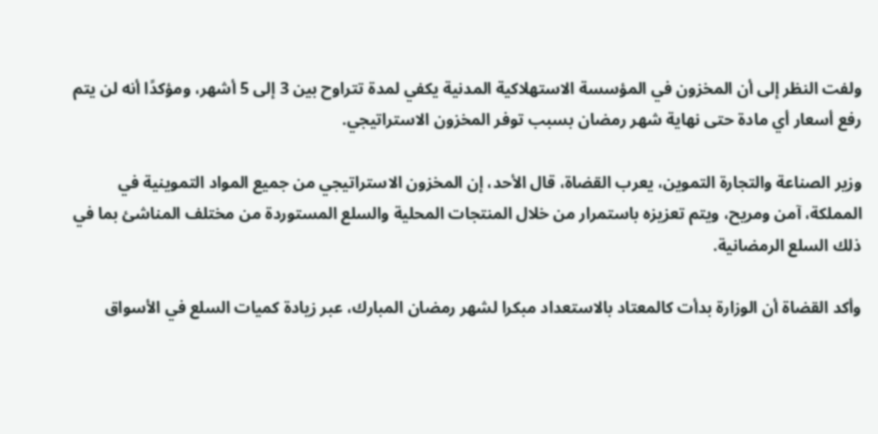ولفت النظر إلى أن المخزون في المؤسسة الاستهلاكية المدنية يكفي لمدة تتراوح بين 3 إلى 5 أشهر، ومؤكدًا أنه لن يتم رفع أسعار أي مادة حتى نهاية شهر رمضان بسبب توفر المخزون الاستراتيجي.

وزير الصناعة والتجارة التموين، يعرب القضاة، قال الأحد، إن المخزون الاستراتيجي من جميع المواد التموينية في المملكة، آمن ومريح، ويتم تعزيزه باستمرار من خلال المنتجات المحلية والسلع المستوردة من مختلف المناشئ بما في ذلك السلع الرمضانية.

وأكد القضاة أن الوزارة بدأت كالمعتاد بالاستعداد مبكرا لشهر رمضان المبارك، عبر زيادة كميات السلع في الأسواق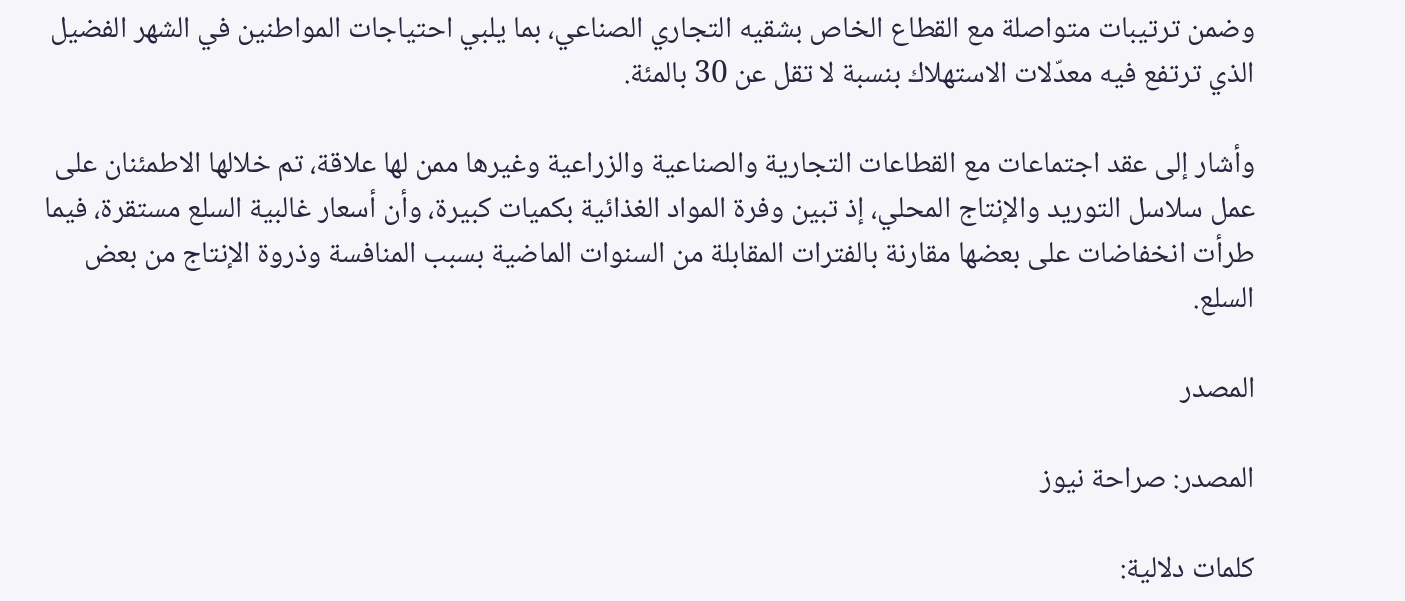وضمن ترتيبات متواصلة مع القطاع الخاص بشقيه التجاري الصناعي، بما يلبي احتياجات المواطنين في الشهر الفضيل الذي ترتفع فيه معدّلات الاستهلاك بنسبة لا تقل عن 30 بالمئة.

وأشار إلى عقد اجتماعات مع القطاعات التجارية والصناعية والزراعية وغيرها ممن لها علاقة، تم خلالها الاطمئنان على عمل سلاسل التوريد والإنتاج المحلي، إذ تبين وفرة المواد الغذائية بكميات كبيرة، وأن أسعار غالبية السلع مستقرة، فيما طرأت انخفاضات على بعضها مقارنة بالفترات المقابلة من السنوات الماضية بسبب المنافسة وذروة الإنتاج من بعض السلع.

المصدر

المصدر: صراحة نيوز

كلمات دلالية: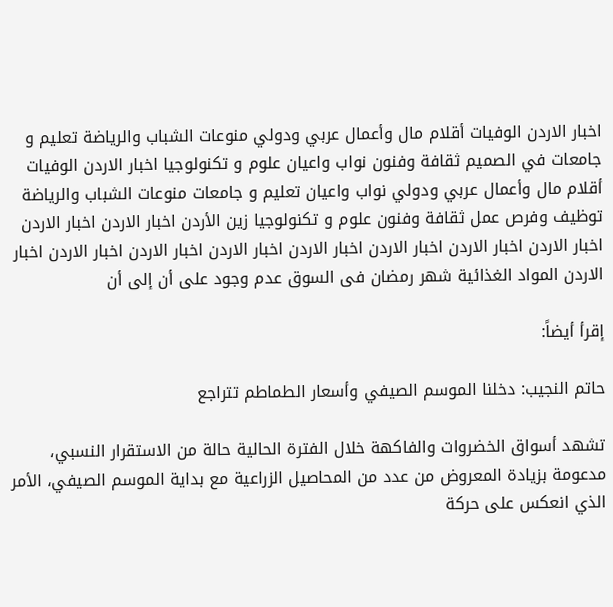اخبار الاردن الوفيات أقلام مال وأعمال عربي ودولي منوعات الشباب والرياضة تعليم و جامعات في الصميم ثقافة وفنون نواب واعيان علوم و تكنولوجيا اخبار الاردن الوفيات أقلام مال وأعمال عربي ودولي نواب واعيان تعليم و جامعات منوعات الشباب والرياضة توظيف وفرص عمل ثقافة وفنون علوم و تكنولوجيا زين الأردن اخبار الاردن اخبار الاردن اخبار الاردن اخبار الاردن اخبار الاردن اخبار الاردن اخبار الاردن اخبار الاردن اخبار الاردن اخبار الاردن المواد الغذائیة شهر رمضان فی السوق عدم وجود على أن إلى أن

إقرأ أيضاً:

حاتم النجيب: دخلنا الموسم الصيفي وأسعار الطماطم تتراجع

تشهد أسواق الخضروات والفاكهة خلال الفترة الحالية حالة من الاستقرار النسبي، مدعومة بزيادة المعروض من عدد من المحاصيل الزراعية مع بداية الموسم الصيفي، الأمر الذي انعكس على حركة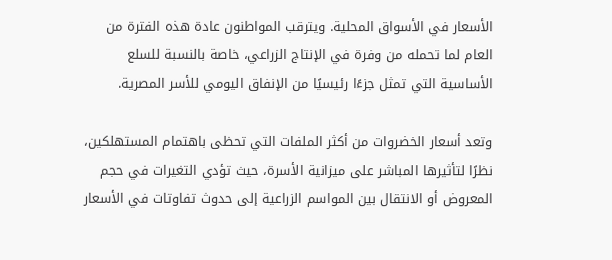الأسعار في الأسواق المحلية. ويترقب المواطنون عادة هذه الفترة من العام لما تحمله من وفرة في الإنتاج الزراعي، خاصة بالنسبة للسلع الأساسية التي تمثل جزءًا رئيسيًا من الإنفاق اليومي للأسر المصرية.

وتعد أسعار الخضروات من أكثر الملفات التي تحظى باهتمام المستهلكين، نظرًا لتأثيرها المباشر على ميزانية الأسرة، حيث تؤدي التغيرات في حجم المعروض أو الانتقال بين المواسم الزراعية إلى حدوث تفاوتات في الأسعار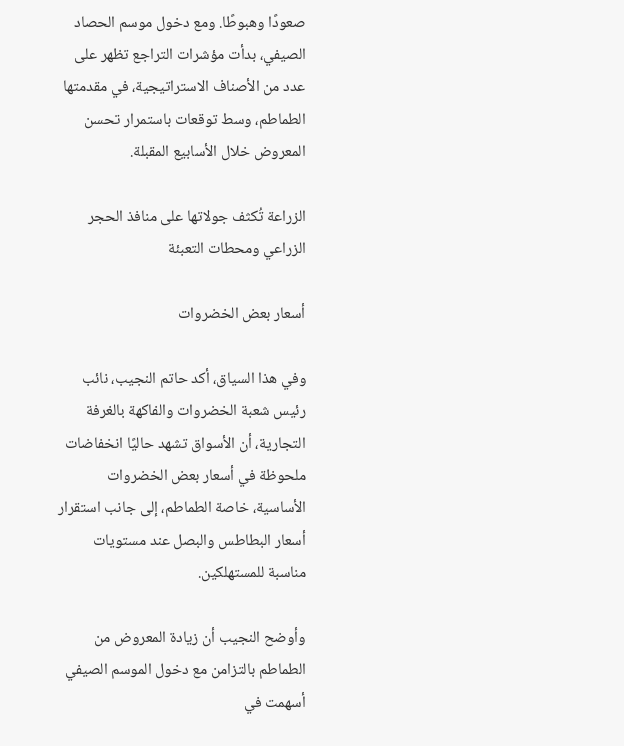صعودًا وهبوطًا. ومع دخول موسم الحصاد الصيفي، بدأت مؤشرات التراجع تظهر على عدد من الأصناف الاستراتيجية، في مقدمتها الطماطم، وسط توقعات باستمرار تحسن المعروض خلال الأسابيع المقبلة.

الزراعة تُكثف جولاتها على منافذ الحجر الزراعي ومحطات التعبئة

أسعار بعض الخضروات

وفي هذا السياق، أكد حاتم النجيب، نائب رئيس شعبة الخضروات والفاكهة بالغرفة التجارية، أن الأسواق تشهد حاليًا انخفاضات ملحوظة في أسعار بعض الخضروات الأساسية، خاصة الطماطم، إلى جانب استقرار أسعار البطاطس والبصل عند مستويات مناسبة للمستهلكين.

وأوضح النجيب أن زيادة المعروض من الطماطم بالتزامن مع دخول الموسم الصيفي أسهمت في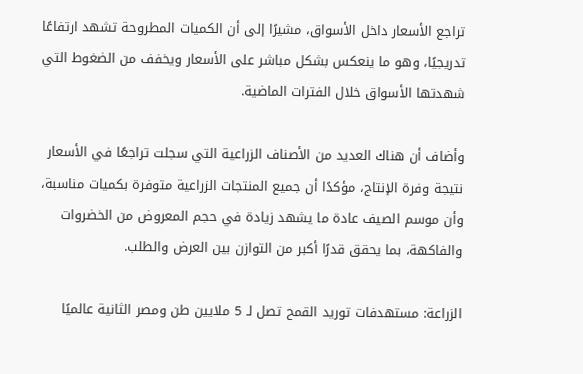تراجع الأسعار داخل الأسواق، مشيرًا إلى أن الكميات المطروحة تشهد ارتفاعًا تدريجيًا، وهو ما ينعكس بشكل مباشر على الأسعار ويخفف من الضغوط التي شهدتها الأسواق خلال الفترات الماضية.

وأضاف أن هناك العديد من الأصناف الزراعية التي سجلت تراجعًا في الأسعار نتيجة وفرة الإنتاج، مؤكدًا أن جميع المنتجات الزراعية متوفرة بكميات مناسبة، وأن موسم الصيف عادة ما يشهد زيادة في حجم المعروض من الخضروات والفاكهة، بما يحقق قدرًا أكبر من التوازن بين العرض والطلب.

الزراعة: مستهدفات توريد القمح تصل لـ 5 ملايين طن ومصر الثانية عالميًا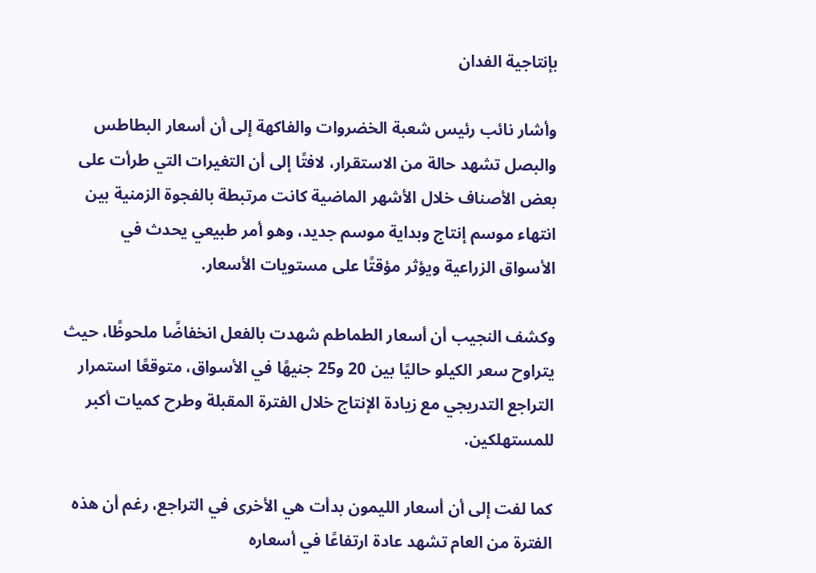بإنتاجية الفدان

وأشار نائب رئيس شعبة الخضروات والفاكهة إلى أن أسعار البطاطس والبصل تشهد حالة من الاستقرار، لافتًا إلى أن التغيرات التي طرأت على بعض الأصناف خلال الأشهر الماضية كانت مرتبطة بالفجوة الزمنية بين انتهاء موسم إنتاج وبداية موسم جديد، وهو أمر طبيعي يحدث في الأسواق الزراعية ويؤثر مؤقتًا على مستويات الأسعار.

وكشف النجيب أن أسعار الطماطم شهدت بالفعل انخفاضًا ملحوظًا، حيث يتراوح سعر الكيلو حاليًا بين 20 و25 جنيهًا في الأسواق، متوقعًا استمرار التراجع التدريجي مع زيادة الإنتاج خلال الفترة المقبلة وطرح كميات أكبر للمستهلكين.

كما لفت إلى أن أسعار الليمون بدأت هي الأخرى في التراجع، رغم أن هذه الفترة من العام تشهد عادة ارتفاعًا في أسعاره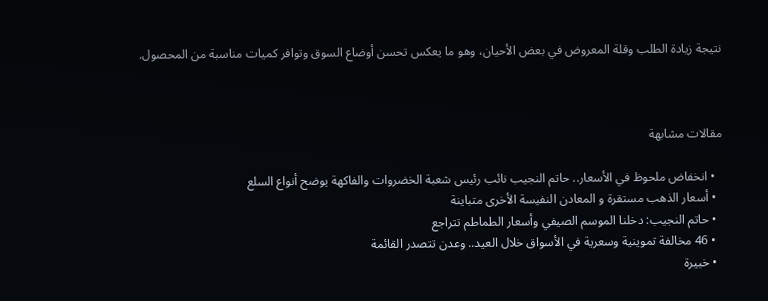نتيجة زيادة الطلب وقلة المعروض في بعض الأحيان، وهو ما يعكس تحسن أوضاع السوق وتوافر كميات مناسبة من المحصول.



مقالات مشابهة

  • انخفاض ملحوظ في الأسعار.. حاتم النجيب نائب رئيس شعبة الخضروات والفاكهة يوضح أنواع السلع
  • أسعار الذهب مستقرة و المعادن النفيسة الأخرى متباينة
  • حاتم النجيب: دخلنا الموسم الصيفي وأسعار الطماطم تتراجع
  • 46 مخالفة تموينية وسعرية في الأسواق خلال العيد.. وعدن تتصدر القائمة
  • خبيرة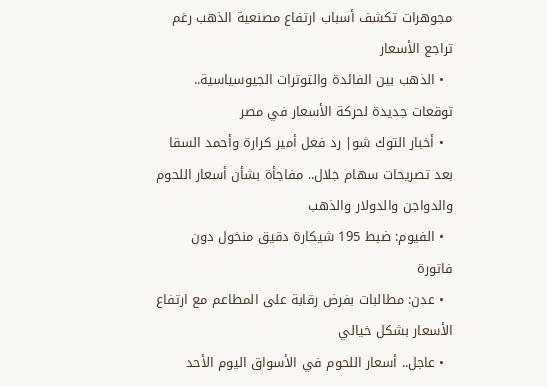مجوهرات تكشف أسباب ارتفاع مصنعية الذهب رغم تراجع الأسعار
  • الذهب بين الفائدة والتوترات الجيوسياسية.. توقعات جديدة لحركة الأسعار في مصر
  • أخبار التوك شو| رد فعل أمير كرارة وأحمد السقا بعد تصريحات سهام جلال.. مفاجأة بشأن أسعار اللحوم والدواجن والدولار والذهب
  • الفيوم: ضبط 195 شيكارة دقيق منخول دون فاتورة
  • عدن: مطالبات بفرض رقابة على المطاعم مع ارتفاع الأسعار بشكل خيالي
  • عاجل.. أسعار اللحوم في الأسواق اليوم الأحد